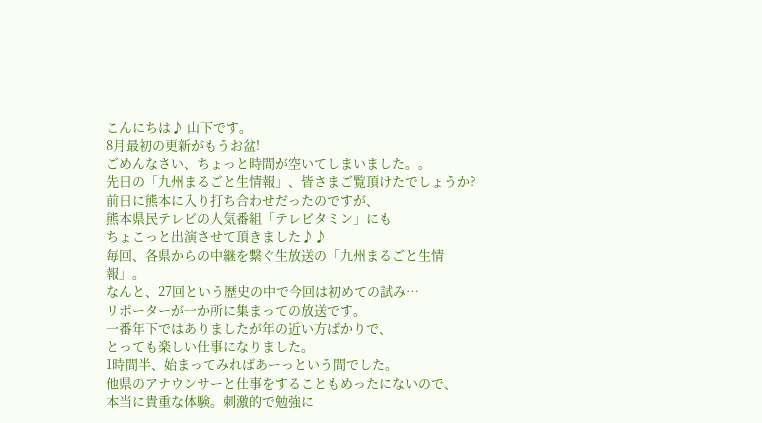こんにちは♪ 山下です。
8月最初の更新がもうお盆!
ごめんなさい、ちょっと時間が空いてしまいました。。
先日の「九州まるごと生情報」、皆さまご覧頂けたでしょうか?
前日に熊本に入り打ち合わせだったのですが、
熊本県民テレビの人気番組「テレビタミン」にも
ちょこっと出演させて頂きました♪♪
毎回、各県からの中継を繋ぐ生放送の「九州まるごと生情報」。
なんと、27回という歴史の中で今回は初めての試み…
リポーターが一か所に集まっての放送です。
一番年下ではありましたが年の近い方ばかりで、
とっても楽しい仕事になりました。
1時間半、始まってみればあーっという間でした。
他県のアナウンサーと仕事をすることもめったにないので、
本当に貴重な体験。刺激的で勉強に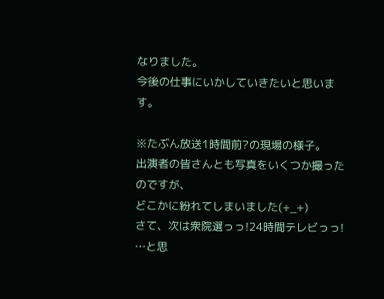なりました。
今後の仕事にいかしていきたいと思います。

※たぶん放送1時間前?の現場の様子。
出演者の皆さんとも写真をいくつか撮ったのですが、
どこかに紛れてしまいました(+_+)
さて、次は衆院選っっ!24時間テレビっっ!
…と思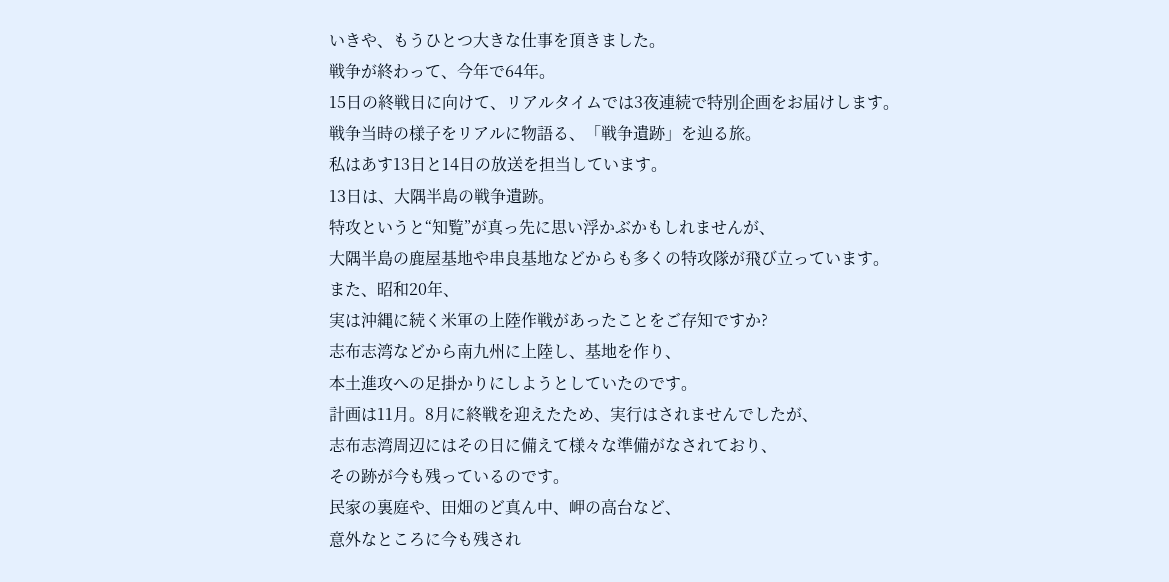いきや、もうひとつ大きな仕事を頂きました。
戦争が終わって、今年で64年。
15日の終戦日に向けて、リアルタイムでは3夜連続で特別企画をお届けします。
戦争当時の様子をリアルに物語る、「戦争遺跡」を辿る旅。
私はあす13日と14日の放送を担当しています。
13日は、大隅半島の戦争遺跡。
特攻というと“知覧”が真っ先に思い浮かぶかもしれませんが、
大隅半島の鹿屋基地や串良基地などからも多くの特攻隊が飛び立っています。
また、昭和20年、
実は沖縄に続く米軍の上陸作戦があったことをご存知ですか?
志布志湾などから南九州に上陸し、基地を作り、
本土進攻への足掛かりにしようとしていたのです。
計画は11月。8月に終戦を迎えたため、実行はされませんでしたが、
志布志湾周辺にはその日に備えて様々な準備がなされており、
その跡が今も残っているのです。
民家の裏庭や、田畑のど真ん中、岬の高台など、
意外なところに今も残され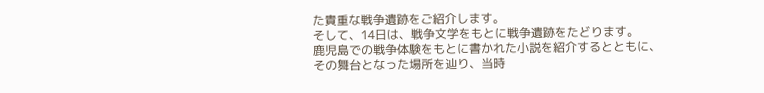た貴重な戦争遺跡をご紹介します。
そして、14日は、戦争文学をもとに戦争遺跡をたどります。
鹿児島での戦争体験をもとに書かれた小説を紹介するとともに、
その舞台となった場所を辿り、当時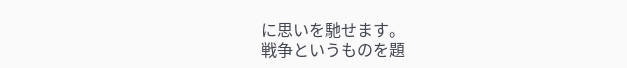に思いを馳せます。
戦争というものを題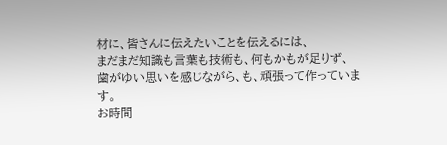材に、皆さんに伝えたいことを伝えるには、
まだまだ知識も言葉も技術も、何もかもが足りず、
歯がゆい思いを感じながら、も、頑張って作っています。
お時間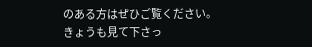のある方はぜひご覧ください。
きょうも見て下さっ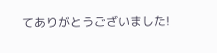てありがとうございました!